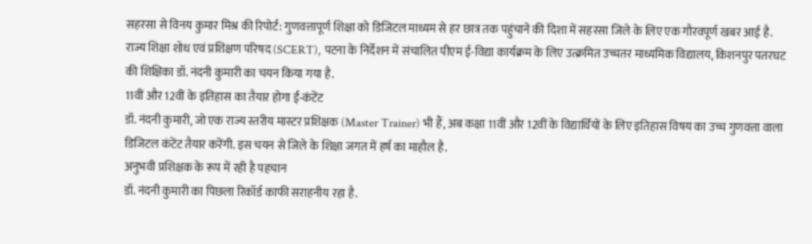सहरसा से विनय कुमार मिश्र की रिपोर्ट: गुणवत्तापूर्ण शिक्षा को डिजिटल माध्यम से हर छात्र तक पहुंचाने की दिशा में सहरसा जिले के लिए एक गौरवपूर्ण खबर आई है. राज्य शिक्षा शोध एवं प्रशिक्षण परिषद (SCERT), पटना के निर्देशन में संचालित पीएम ई-विद्या कार्यक्रम के लिए उत्क्रमित उच्चतर माध्यमिक विद्यालय, किशनपुर पतरघट की शिक्षिका डॉ. नंदनी कुमारी का चयन किया गया है.
11वीं और 12वीं के इतिहास का तैयार होगा ई-कंटेंट
डॉ. नंदनी कुमारी, जो एक राज्य स्तरीय मास्टर प्रशिक्षक (Master Trainer) भी हैं, अब कक्षा 11वीं और 12वीं के विद्यार्थियों के लिए इतिहास विषय का उच्च गुणवत्ता वाला डिजिटल कंटेंट तैयार करेंगी. इस चयन से जिले के शिक्षा जगत में हर्ष का माहौल है.
अनुभवी प्रशिक्षक के रूप में रही है पहचान
डॉ. नंदनी कुमारी का पिछला रिकॉर्ड काफी सराहनीय रहा है.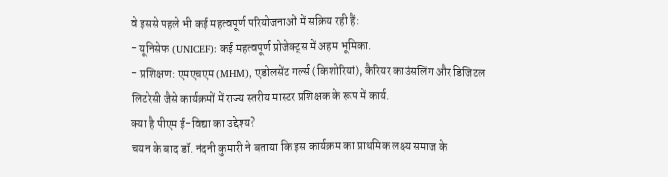वे इससे पहले भी कई महत्वपूर्ण परियोजनाओं में सक्रिय रही हैं:
- यूनिसेफ (UNICEF): कई महत्वपूर्ण प्रोजेक्ट्स में अहम भूमिका.
- प्रशिक्षण: एमएचएम (MHM), एडोलसेंट गर्ल्स (किशोरियां), कैरियर काउंसलिंग और डिजिटल लिटरेसी जैसे कार्यक्रमों में राज्य स्तरीय मास्टर प्रशिक्षक के रूप में कार्य.
क्या है पीएम ई-विद्या का उद्देश्य?
चयन के बाद डॉ. नंदनी कुमारी ने बताया कि इस कार्यक्रम का प्राथमिक लक्ष्य समाज के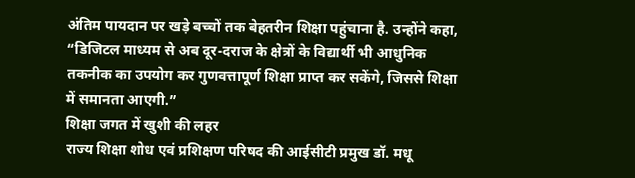अंतिम पायदान पर खड़े बच्चों तक बेहतरीन शिक्षा पहुंचाना है. उन्होंने कहा, “डिजिटल माध्यम से अब दूर-दराज के क्षेत्रों के विद्यार्थी भी आधुनिक तकनीक का उपयोग कर गुणवत्तापूर्ण शिक्षा प्राप्त कर सकेंगे, जिससे शिक्षा में समानता आएगी.”
शिक्षा जगत में खुशी की लहर
राज्य शिक्षा शोध एवं प्रशिक्षण परिषद की आईसीटी प्रमुख डॉ. मधू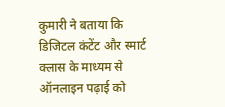कुमारी ने बताया कि डिजिटल कंटेंट और स्मार्ट क्लास के माध्यम से ऑनलाइन पढ़ाई को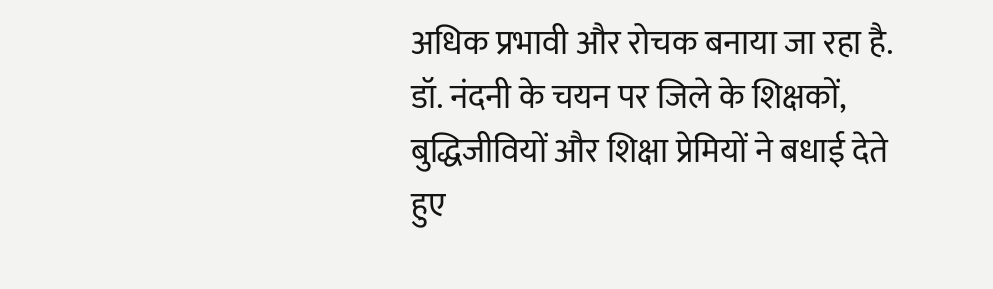अधिक प्रभावी और रोचक बनाया जा रहा है. डॉ. नंदनी के चयन पर जिले के शिक्षकों, बुद्धिजीवियों और शिक्षा प्रेमियों ने बधाई देते हुए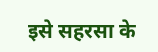इसे सहरसा के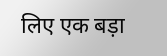लिए एक बड़ा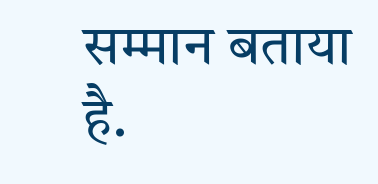सम्मान बताया है.